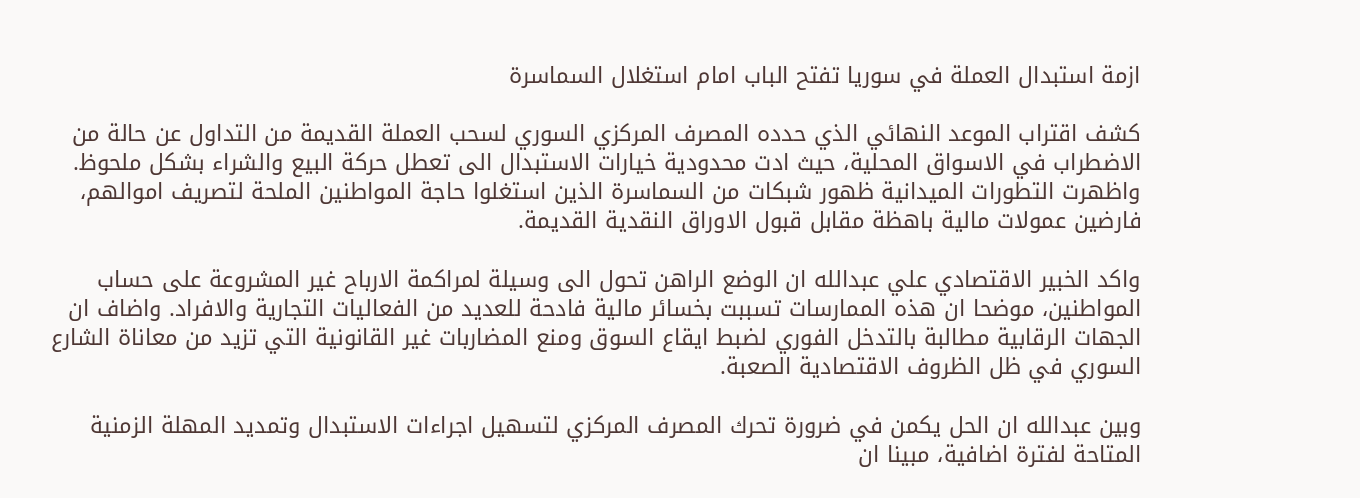ازمة استبدال العملة في سوريا تفتح الباب امام استغلال السماسرة

كشف اقتراب الموعد النهائي الذي حدده المصرف المركزي السوري لسحب العملة القديمة من التداول عن حالة من الاضطراب في الاسواق المحلية، حيث ادت محدودية خيارات الاستبدال الى تعطل حركة البيع والشراء بشكل ملحوظ. واظهرت التطورات الميدانية ظهور شبكات من السماسرة الذين استغلوا حاجة المواطنين الملحة لتصريف اموالهم، فارضين عمولات مالية باهظة مقابل قبول الاوراق النقدية القديمة.

واكد الخبير الاقتصادي علي عبدالله ان الوضع الراهن تحول الى وسيلة لمراكمة الارباح غير المشروعة على حساب المواطنين، موضحا ان هذه الممارسات تسببت بخسائر مالية فادحة للعديد من الفعاليات التجارية والافراد. واضاف ان الجهات الرقابية مطالبة بالتدخل الفوري لضبط ايقاع السوق ومنع المضاربات غير القانونية التي تزيد من معاناة الشارع السوري في ظل الظروف الاقتصادية الصعبة.

وبين عبدالله ان الحل يكمن في ضرورة تحرك المصرف المركزي لتسهيل اجراءات الاستبدال وتمديد المهلة الزمنية المتاحة لفترة اضافية، مبينا ان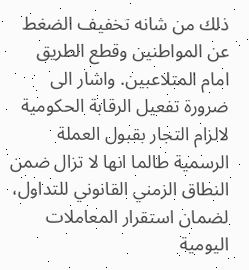ذلك من شانه تخفيف الضغط عن المواطنين وقطع الطريق امام المتلاعبين. واشار الى ضرورة تفعيل الرقابة الحكومية لالزام التجار بقبول العملة الرسمية طالما انها لا تزال ضمن النطاق الزمني القانوني للتداول، لضمان استقرار المعاملات اليومية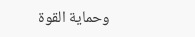وحماية القوة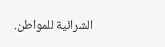الشرائية للمواطن.